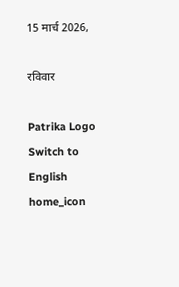15 मार्च 2026,

रविवार

Patrika Logo
Switch to English
home_icon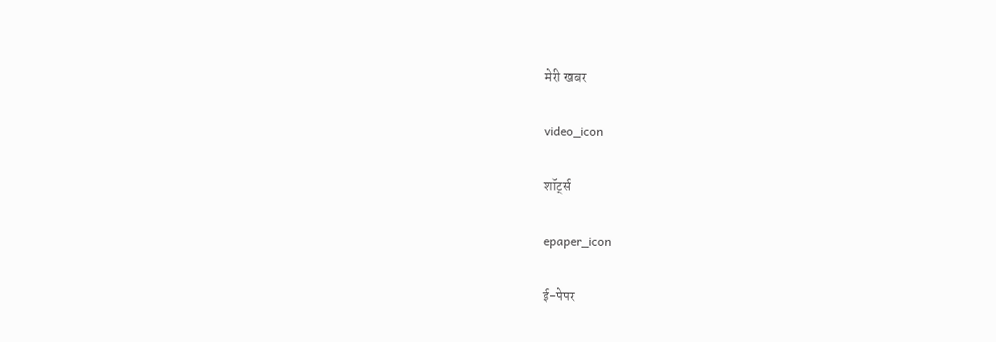मेरी खबर

video_icon

शॉर्ट्स

epaper_icon

ई-पेपर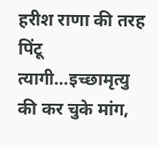हरीश राणा की तरह पिंटू त्यागी…इच्छामृत्यु की कर चुके मांग,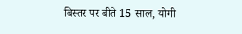बिस्तर पर बीते 15 साल, योगी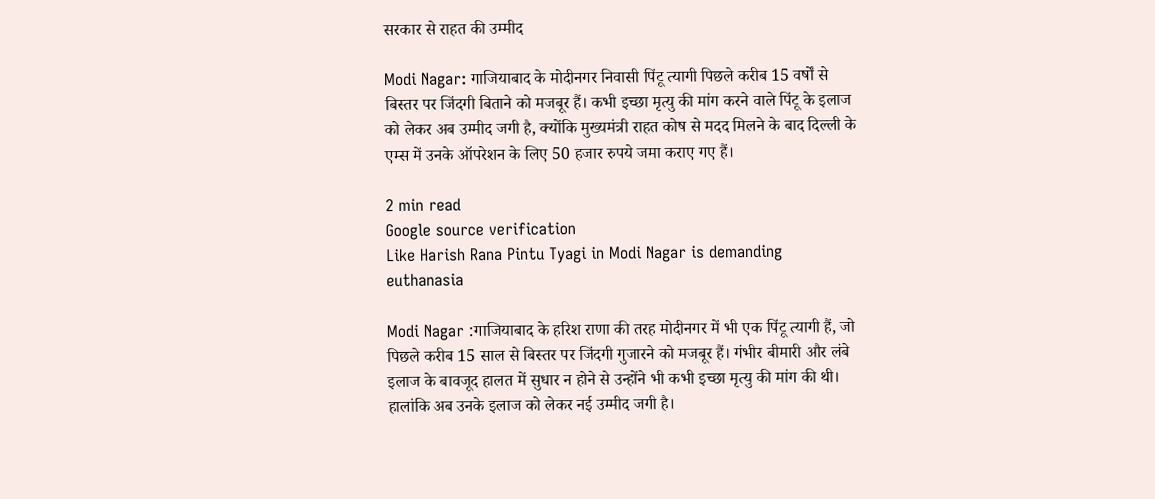सरकार से राहत की उम्मीद

Modi Nagar: गाजियाबाद के मोदीनगर निवासी पिंटू त्यागी पिछले करीब 15 वर्षों से बिस्तर पर जिंदगी बिताने को मजबूर हैं। कभी इच्छा मृत्यु की मांग करने वाले पिंटू के इलाज को लेकर अब उम्मीद जगी है, क्योंकि मुख्यमंत्री राहत कोष से मदद मिलने के बाद दिल्ली के एम्स में उनके ऑपरेशन के लिए 50 हजार रुपये जमा कराए गए हैं।

2 min read
Google source verification
Like Harish Rana Pintu Tyagi in Modi Nagar is demanding euthanasia

Modi Nagar :गाजियाबाद के हरिश राणा की तरह मोदीनगर में भी एक पिंटू त्यागी हैं, जो पिछले करीब 15 साल से बिस्तर पर जिंदगी गुजारने को मजबूर हैं। गंभीर बीमारी और लंबे इलाज के बावजूद हालत में सुधार न होने से उन्होंने भी कभी इच्छा मृत्यु की मांग की थी। हालांकि अब उनके इलाज को लेकर नई उम्मीद जगी है।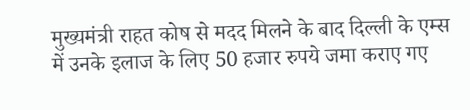मुख्यमंत्री राहत कोष से मदद मिलने के बाद दिल्ली के एम्स में उनके इलाज के लिए 50 हजार रुपये जमा कराए गए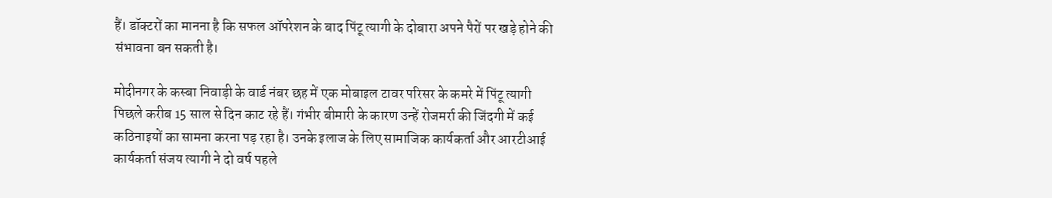हैं। डॉक्टरों का मानना है कि सफल ऑपरेशन के बाद पिंटू त्यागी के दोबारा अपने पैरों पर खड़े होने की संभावना बन सकती है।

मोदीनगर के कस्बा निवाड़ी के वार्ड नंबर छह में एक मोबाइल टावर परिसर के कमरे में पिंटू त्यागी पिछले करीब 15 साल से दिन काट रहे हैं। गंभीर बीमारी के कारण उन्हें रोजमर्रा की जिंदगी में कई कठिनाइयों का सामना करना पड़ रहा है। उनके इलाज के लिए सामाजिक कार्यकर्ता और आरटीआई कार्यकर्ता संजय त्यागी ने दो वर्ष पहले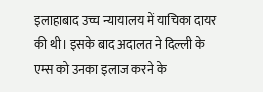इलाहाबाद उच्च न्यायालय में याचिका दायर की थी। इसके बाद अदालत ने दिल्ली के एम्स को उनका इलाज करने के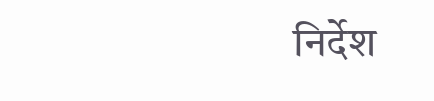निर्देश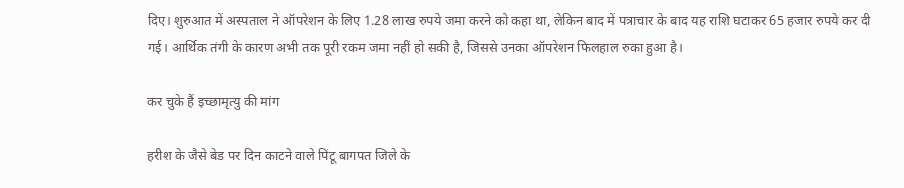दिए। शुरुआत में अस्पताल ने ऑपरेशन के लिए 1.28 लाख रुपये जमा करने को कहा था, लेकिन बाद में पत्राचार के बाद यह राशि घटाकर 65 हजार रुपये कर दी गई। आर्थिक तंगी के कारण अभी तक पूरी रकम जमा नहीं हो सकी है, जिससे उनका ऑपरेशन फिलहाल रुका हुआ है।

कर चुके हैं इच्छामृत्यु की मांग

हरीश के जैसे बेड पर दिन काटने वाले पिंटू बागपत जिले के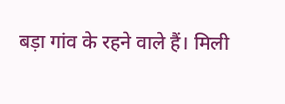बड़ा गांव के रहने वाले हैं। मिली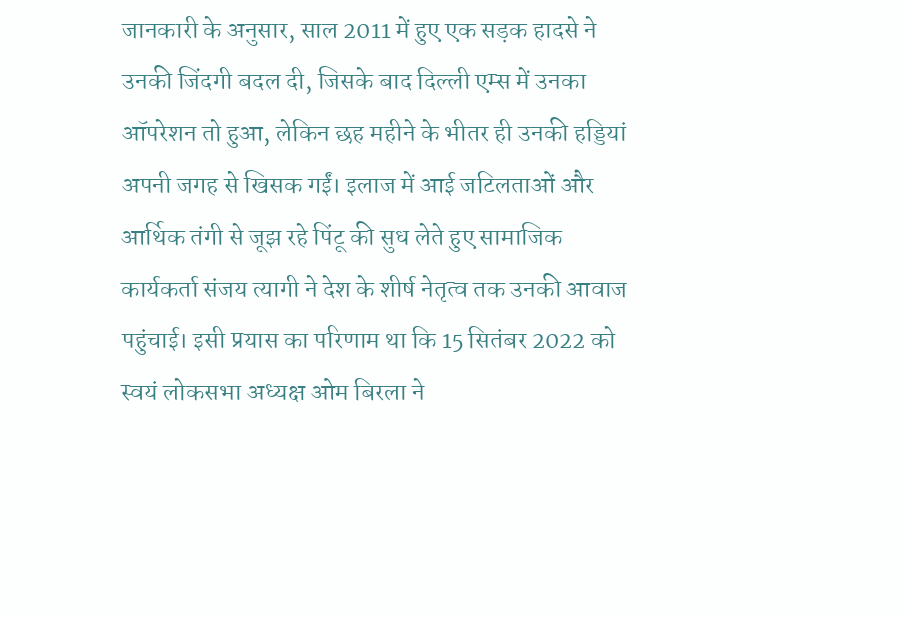जानकारी के अनुसार, साल 2011 में हुए एक सड़क हादसे ने उनकी जिंदगी बदल दी, जिसके बाद दिल्ली एम्स में उनका ऑपरेशन तो हुआ, लेकिन छह महीने के भीतर ही उनकी हड्डियां अपनी जगह से खिसक गईं। इलाज में आई जटिलताओं और आर्थिक तंगी से जूझ रहे पिंटू की सुध लेते हुए सामाजिक कार्यकर्ता संजय त्यागी ने देश के शीर्ष नेतृत्व तक उनकी आवाज पहुंचाई। इसी प्रयास का परिणाम था कि 15 सितंबर 2022 को स्वयं लोकसभा अध्यक्ष ओम बिरला ने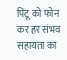पिंटू को फोन कर हर संभव सहायता का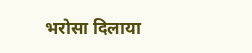भरोसा दिलाया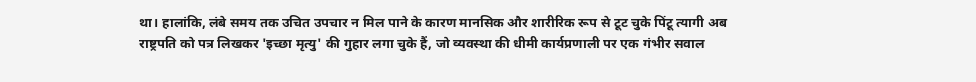था। हालांकि, लंबे समय तक उचित उपचार न मिल पाने के कारण मानसिक और शारीरिक रूप से टूट चुके पिंटू त्यागी अब राष्ट्रपति को पत्र लिखकर 'इच्छा मृत्यु' की गुहार लगा चुके हैं, जो व्यवस्था की धीमी कार्यप्रणाली पर एक गंभीर सवाल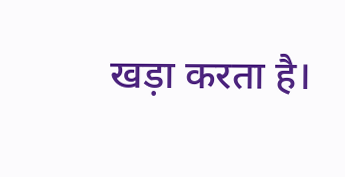खड़ा करता है।